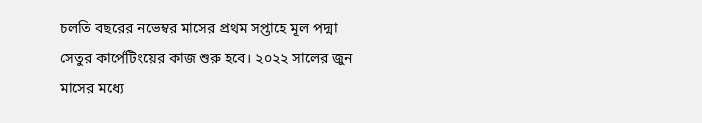চলতি বছরের নভেম্বর মাসের প্রথম সপ্তাহে মূল পদ্মা সেতুর কার্পেটিংয়ের কাজ শুরু হবে। ২০২২ সালের জুন মাসের মধ্যে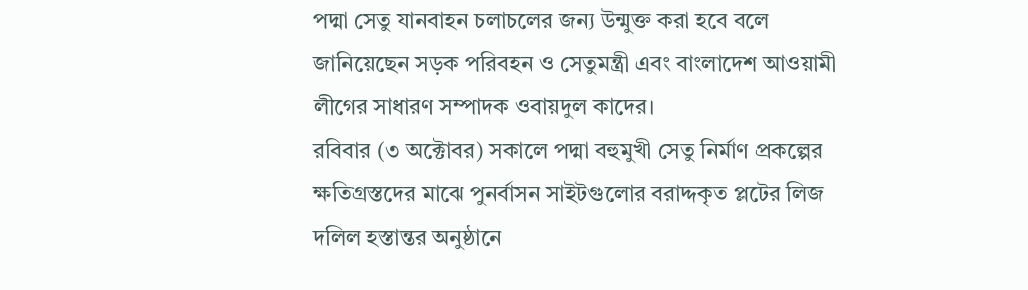পদ্মা সেতু যানবাহন চলাচলের জন্য উন্মুক্ত করা হবে বলে জানিয়েছেন সড়ক পরিবহন ও সেতুমন্ত্রী এবং বাংলাদেশ আওয়ামী লীগের সাধারণ সম্পাদক ওবায়দুল কাদের।
রবিবার (৩ অক্টোবর) সকালে পদ্মা বহুমুখী সেতু নির্মাণ প্রকল্পের ক্ষতিগ্রস্তদের মাঝে পুনর্বাসন সাইটগুলোর বরাদ্দকৃত প্লটের লিজ দলিল হস্তান্তর অনুষ্ঠানে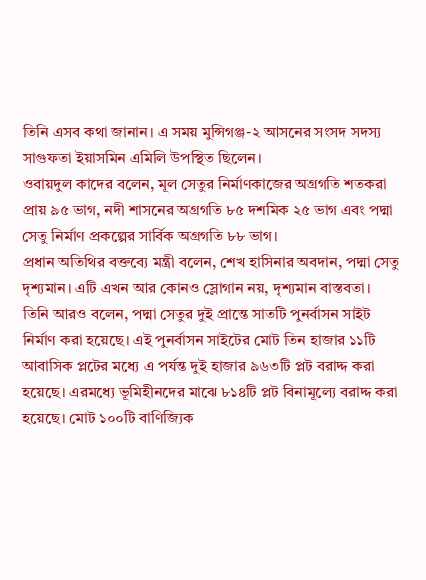তিনি এসব কথা জানান। এ সময় মুন্সিগঞ্জ-২ আসনের সংসদ সদস্য সাগুফতা ইয়াসমিন এমিলি উপস্থিত ছিলেন।
ওবায়দুল কাদের বলেন, মূল সেতুর নির্মাণকাজের অগ্রগতি শতকরা প্রায় ৯৫ ভাগ, নদী শাসনের অগ্রগতি ৮৫ দশমিক ২৫ ভাগ এবং পদ্মা সেতু নির্মাণ প্রকল্পের সার্বিক অগ্রগতি ৮৮ ভাগ।
প্রধান অতিথির বক্তব্যে মন্ত্রী বলেন, শেখ হাসিনার অবদান, পদ্মা সেতু দৃশ্যমান। এটি এখন আর কোনও স্লোগান নয়, দৃশ্যমান বাস্তবতা।
তিনি আরও বলেন, পদ্মা সেতুর দুই প্রান্তে সাতটি পুনর্বাসন সাইট নির্মাণ করা হয়েছে। এই পুনর্বাসন সাইটের মোট তিন হাজার ১১টি আবাসিক প্লটের মধ্যে এ পর্যন্ত দুই হাজার ৯৬৩টি প্লট বরাদ্দ করা হয়েছে। এরমধ্যে ভূমিহীনদের মাঝে ৮১৪টি প্লট বিনামূল্যে বরাদ্দ করা হয়েছে। মোট ১০০টি বাণিজ্যিক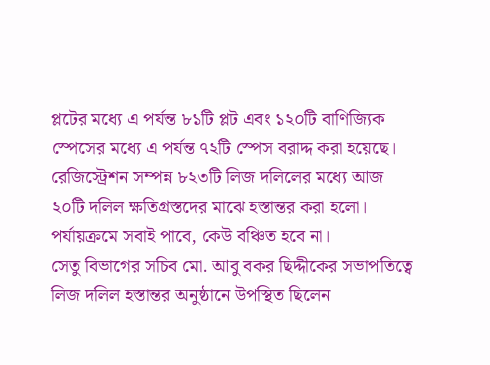প্লটের মধ্যে এ পর্যন্ত ৮১টি প্লট এবং ১২০টি বাণিজ্যিক স্পেসের মধ্যে এ পর্যন্ত ৭২টি স্পেস বরাদ্দ করা হয়েছে। রেজিস্ট্রেশন সম্পন্ন ৮২৩টি লিজ দলিলের মধ্যে আজ ২০টি দলিল ক্ষতিগ্রস্তদের মাঝে হস্তান্তর করা হলো। পর্যায়ক্রমে সবাই পাবে, কেউ বঞ্চিত হবে না।
সেতু বিভাগের সচিব মো. আবু বকর ছিদ্দীকের সভাপতিত্বে লিজ দলিল হস্তান্তর অনুষ্ঠানে উপস্থিত ছিলেন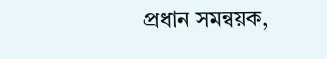প্রধান সমন্বয়ক,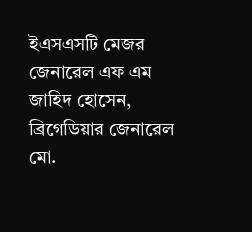ইএসএসটি মেজর জেনারেল এফ এম জাহিদ হোসেন, ব্রিগেডিয়ার জেনারেল মো.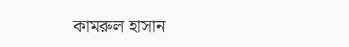কামরুল হাসান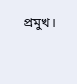প্রমুখ।